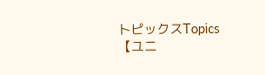トピックスTopics
【ユニ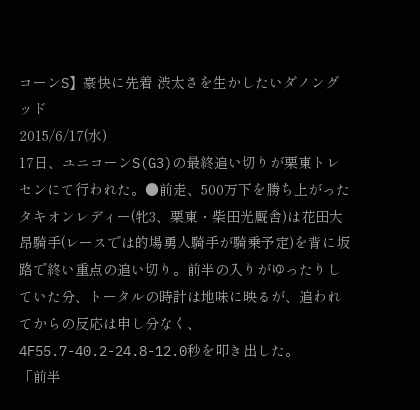コーンS】豪快に先着 渋太さを生かしたいダノングッド
2015/6/17(水)
17日、ユニコーンS(G3)の最終追い切りが栗東トレセンにて行われた。●前走、500万下を勝ち上がったタキオンレディー(牝3、栗東・柴田光厩舎)は花田大昂騎手(レースでは的場勇人騎手が騎乗予定)を背に坂路で終い重点の追い切り。前半の入りがゆったりしていた分、トータルの時計は地味に映るが、追われてからの反応は申し分なく、4F55.7-40.2-24.8-12.0秒を叩き出した。
「前半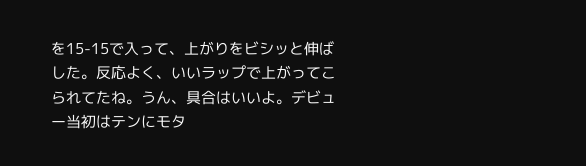を15-15で入って、上がりをビシッと伸ばした。反応よく、いいラップで上がってこられてたね。うん、具合はいいよ。デビュー当初はテンにモタ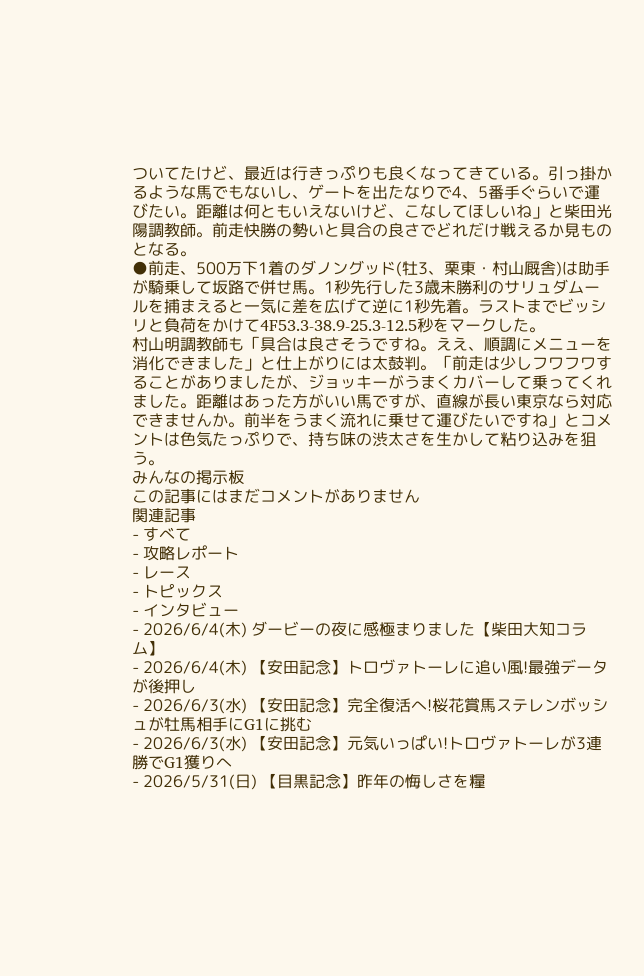ついてたけど、最近は行きっぷりも良くなってきている。引っ掛かるような馬でもないし、ゲートを出たなりで4、5番手ぐらいで運びたい。距離は何ともいえないけど、こなしてほしいね」と柴田光陽調教師。前走快勝の勢いと具合の良さでどれだけ戦えるか見ものとなる。
●前走、500万下1着のダノングッド(牡3、栗東・村山厩舎)は助手が騎乗して坂路で併せ馬。1秒先行した3歳未勝利のサリュダムールを捕まえると一気に差を広げて逆に1秒先着。ラストまでビッシリと負荷をかけて4F53.3-38.9-25.3-12.5秒をマークした。
村山明調教師も「具合は良さそうですね。ええ、順調にメニューを消化できました」と仕上がりには太鼓判。「前走は少しフワフワすることがありましたが、ジョッキーがうまくカバーして乗ってくれました。距離はあった方がいい馬ですが、直線が長い東京なら対応できませんか。前半をうまく流れに乗せて運びたいですね」とコメントは色気たっぷりで、持ち味の渋太さを生かして粘り込みを狙う。
みんなの掲示板
この記事にはまだコメントがありません
関連記事
- すべて
- 攻略レポート
- レース
- トピックス
- インタビュー
- 2026/6/4(木) ダービーの夜に感極まりました【柴田大知コラム】
- 2026/6/4(木) 【安田記念】トロヴァトーレに追い風!最強データが後押し
- 2026/6/3(水) 【安田記念】完全復活へ!桜花賞馬ステレンボッシュが牡馬相手にG1に挑む
- 2026/6/3(水) 【安田記念】元気いっぱい!トロヴァトーレが3連勝でG1獲りへ
- 2026/5/31(日) 【目黒記念】昨年の悔しさを糧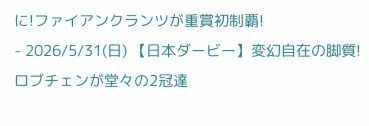に!ファイアンクランツが重賞初制覇!
- 2026/5/31(日) 【日本ダービー】変幻自在の脚質!ロブチェンが堂々の2冠達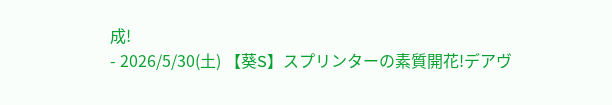成!
- 2026/5/30(土) 【葵S】スプリンターの素質開花!デアヴ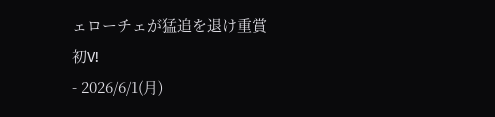ェローチェが猛追を退け重賞初V!
- 2026/6/1(月)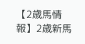【2歳馬情報】2歳新馬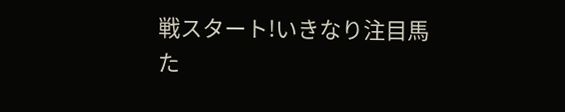戦スタート!いきなり注目馬た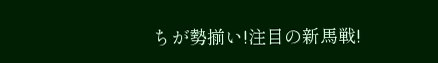ちが勢揃い!注目の新馬戦!